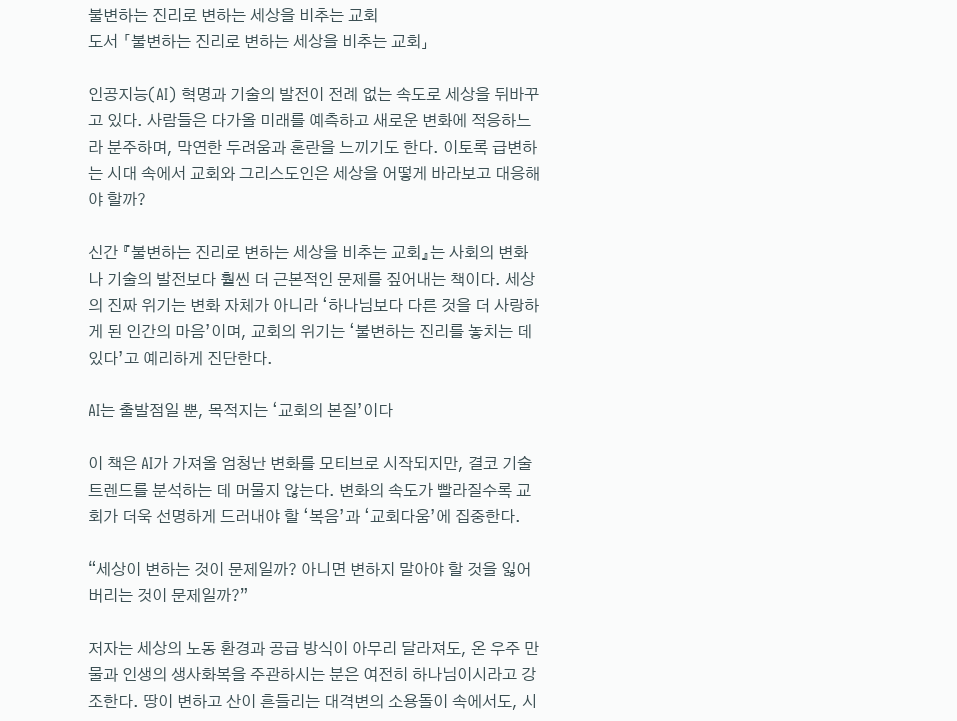불변하는 진리로 변하는 세상을 비추는 교회
도서 「불변하는 진리로 변하는 세상을 비추는 교회」

인공지능(AI) 혁명과 기술의 발전이 전례 없는 속도로 세상을 뒤바꾸고 있다. 사람들은 다가올 미래를 예측하고 새로운 변화에 적응하느라 분주하며, 막연한 두려움과 혼란을 느끼기도 한다. 이토록 급변하는 시대 속에서 교회와 그리스도인은 세상을 어떻게 바라보고 대응해야 할까?

신간 『불변하는 진리로 변하는 세상을 비추는 교회』는 사회의 변화나 기술의 발전보다 훨씬 더 근본적인 문제를 짚어내는 책이다. 세상의 진짜 위기는 변화 자체가 아니라 ‘하나님보다 다른 것을 더 사랑하게 된 인간의 마음’이며, 교회의 위기는 ‘불변하는 진리를 놓치는 데 있다’고 예리하게 진단한다.

AI는 출발점일 뿐, 목적지는 ‘교회의 본질’이다

이 책은 AI가 가져올 엄청난 변화를 모티브로 시작되지만, 결코 기술 트렌드를 분석하는 데 머물지 않는다. 변화의 속도가 빨라질수록 교회가 더욱 선명하게 드러내야 할 ‘복음’과 ‘교회다움’에 집중한다.

“세상이 변하는 것이 문제일까? 아니면 변하지 말아야 할 것을 잃어버리는 것이 문제일까?”

저자는 세상의 노동 환경과 공급 방식이 아무리 달라져도, 온 우주 만물과 인생의 생사화복을 주관하시는 분은 여전히 하나님이시라고 강조한다. 땅이 변하고 산이 흔들리는 대격변의 소용돌이 속에서도, 시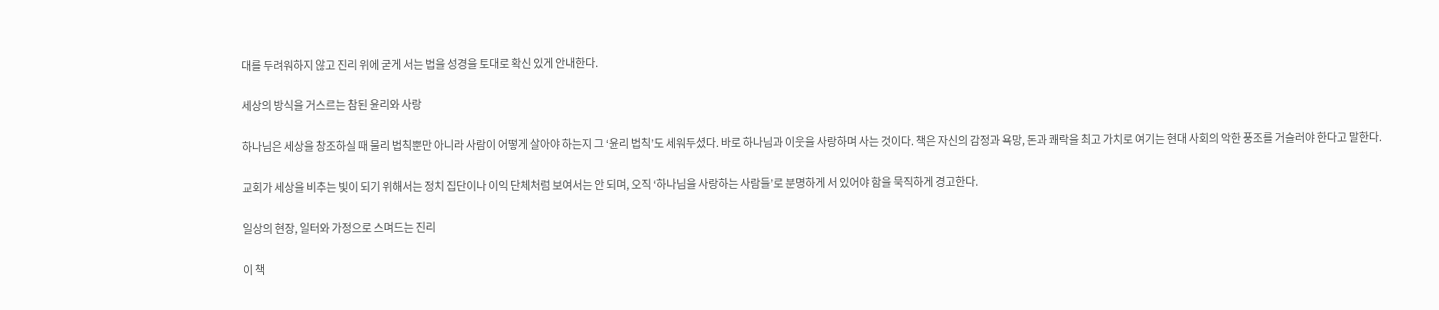대를 두려워하지 않고 진리 위에 굳게 서는 법을 성경을 토대로 확신 있게 안내한다.

세상의 방식을 거스르는 참된 윤리와 사랑

하나님은 세상을 창조하실 때 물리 법칙뿐만 아니라 사람이 어떻게 살아야 하는지 그 ‘윤리 법칙’도 세워두셨다. 바로 하나님과 이웃을 사랑하며 사는 것이다. 책은 자신의 감정과 욕망, 돈과 쾌락을 최고 가치로 여기는 현대 사회의 악한 풍조를 거슬러야 한다고 말한다.

교회가 세상을 비추는 빛이 되기 위해서는 정치 집단이나 이익 단체처럼 보여서는 안 되며, 오직 ‘하나님을 사랑하는 사람들’로 분명하게 서 있어야 함을 묵직하게 경고한다.

일상의 현장, 일터와 가정으로 스며드는 진리

이 책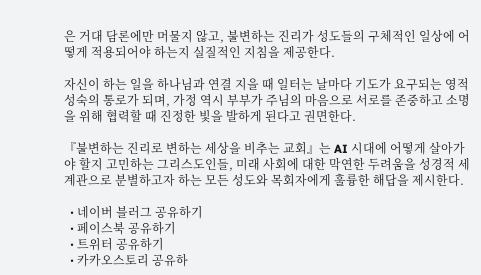은 거대 담론에만 머물지 않고, 불변하는 진리가 성도들의 구체적인 일상에 어떻게 적용되어야 하는지 실질적인 지침을 제공한다.

자신이 하는 일을 하나님과 연결 지을 때 일터는 날마다 기도가 요구되는 영적 성숙의 통로가 되며, 가정 역시 부부가 주님의 마음으로 서로를 존중하고 소명을 위해 협력할 때 진정한 빛을 발하게 된다고 권면한다.

『불변하는 진리로 변하는 세상을 비추는 교회』는 AI 시대에 어떻게 살아가야 할지 고민하는 그리스도인들, 미래 사회에 대한 막연한 두려움을 성경적 세계관으로 분별하고자 하는 모든 성도와 목회자에게 훌륭한 해답을 제시한다.

  • 네이버 블러그 공유하기
  • 페이스북 공유하기
  • 트위터 공유하기
  • 카카오스토리 공유하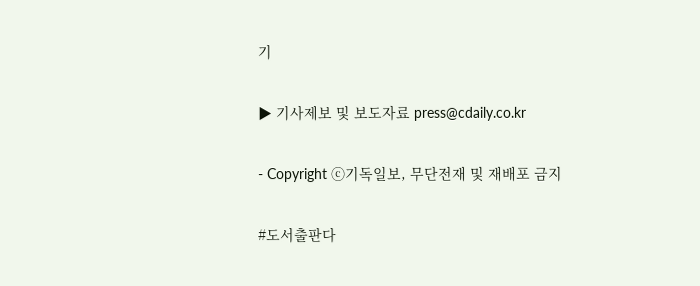기

▶ 기사제보 및 보도자료 press@cdaily.co.kr

- Copyright ⓒ기독일보, 무단전재 및 재배포 금지

#도서출판다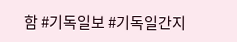함 #기독일보 #기독일간지